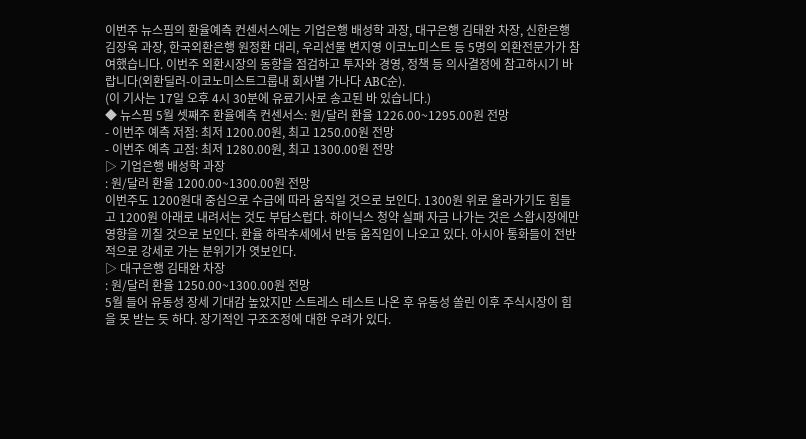이번주 뉴스핌의 환율예측 컨센서스에는 기업은행 배성학 과장, 대구은행 김태완 차장, 신한은행 김장욱 과장, 한국외환은행 원정환 대리, 우리선물 변지영 이코노미스트 등 5명의 외환전문가가 참여했습니다. 이번주 외환시장의 동향을 점검하고 투자와 경영, 정책 등 의사결정에 참고하시기 바랍니다(외환딜러-이코노미스트그룹내 회사별 가나다 ABC순).
(이 기사는 17일 오후 4시 30분에 유료기사로 송고된 바 있습니다.)
◆ 뉴스핌 5월 셋째주 환율예측 컨센서스: 원/달러 환율 1226.00~1295.00원 전망
- 이번주 예측 저점: 최저 1200.00원, 최고 1250.00원 전망
- 이번주 예측 고점: 최저 1280.00원, 최고 1300.00원 전망
▷ 기업은행 배성학 과장
: 원/달러 환율 1200.00~1300.00원 전망
이번주도 1200원대 중심으로 수급에 따라 움직일 것으로 보인다. 1300원 위로 올라가기도 힘들고 1200원 아래로 내려서는 것도 부담스럽다. 하이닉스 청약 실패 자금 나가는 것은 스왑시장에만 영향을 끼칠 것으로 보인다. 환율 하락추세에서 반등 움직임이 나오고 있다. 아시아 통화들이 전반적으로 강세로 가는 분위기가 엿보인다.
▷ 대구은행 김태완 차장
: 원/달러 환율 1250.00~1300.00원 전망
5월 들어 유동성 장세 기대감 높았지만 스트레스 테스트 나온 후 유동성 쏠린 이후 주식시장이 힘을 못 받는 듯 하다. 장기적인 구조조정에 대한 우려가 있다.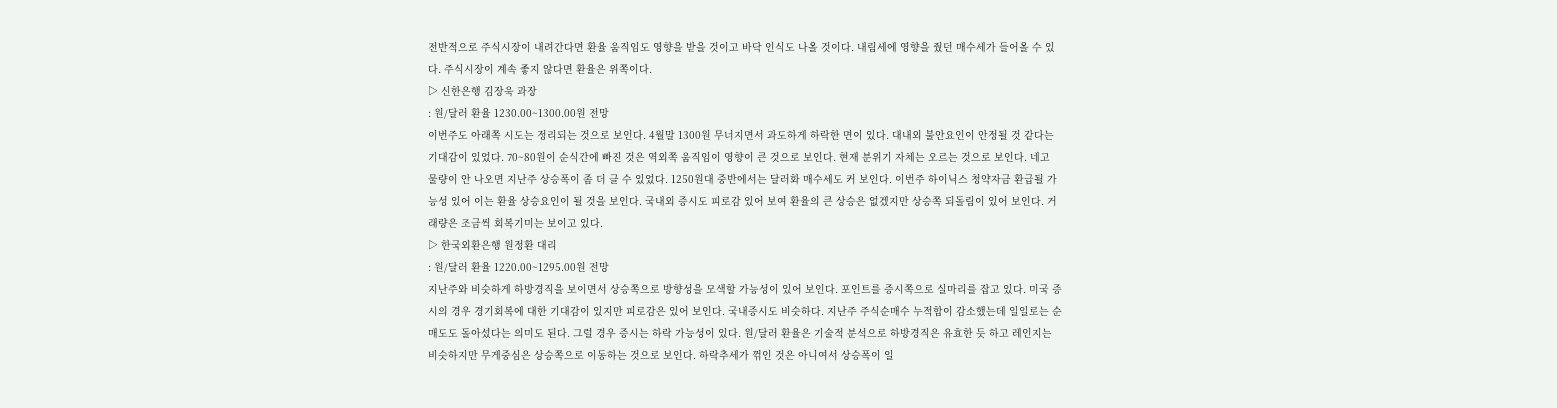전반적으로 주식시장이 내려간다면 환율 움직임도 영향을 받을 것이고 바닥 인식도 나올 것이다. 내림세에 영향을 줬던 매수세가 들어올 수 있다. 주식시장이 계속 좋지 않다면 환율은 위쪽이다.
▷ 신한은행 김장욱 과장
: 원/달러 환율 1230.00~1300.00원 전망
이번주도 아래쪽 시도는 정리되는 것으로 보인다. 4월말 1300원 무너지면서 과도하게 하락한 면이 있다. 대내외 불안요인이 안정될 것 같다는 기대감이 있었다. 70~80원이 순식간에 빠진 것은 역외쪽 움직임이 영향이 큰 것으로 보인다. 현재 분위기 자체는 오르는 것으로 보인다. 네고 물량이 안 나오면 지난주 상승폭이 좀 더 클 수 있었다. 1250원대 중반에서는 달러화 매수세도 커 보인다. 이번주 하이닉스 청약자금 환급될 가능성 있어 이는 환율 상승요인이 될 것을 보인다. 국내외 증시도 피로감 있어 보여 환율의 큰 상승은 없겠지만 상승쪽 되돌림이 있어 보인다. 거래량은 조금씩 회복기미는 보이고 있다.
▷ 한국외환은행 원정환 대리
: 원/달러 환율 1220.00~1295.00원 전망
지난주와 비슷하게 하방경직을 보이면서 상승쪽으로 방향성을 모색할 가능성이 있어 보인다. 포인트를 증시쪽으로 실마리를 잡고 있다. 미국 증시의 경우 경기회복에 대한 기대감이 있지만 피로감은 있어 보인다. 국내증시도 비슷하다. 지난주 주식순매수 누적합이 감소했는데 일일로는 순매도도 돌아섰다는 의미도 된다. 그럴 경우 증시는 하락 가능성이 있다. 원/달러 환율은 기술적 분석으로 하방경직은 유효한 듯 하고 레인지는 비슷하지만 무게중심은 상승쪽으로 이동하는 것으로 보인다. 하락추세가 꺾인 것은 아니여서 상승폭이 일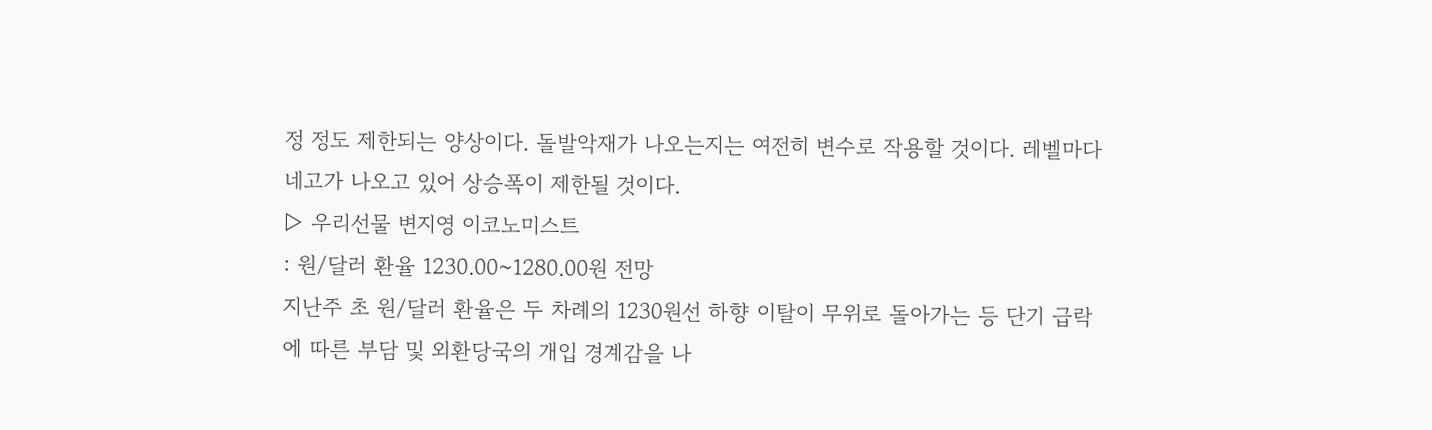정 정도 제한되는 양상이다. 돌발악재가 나오는지는 여전히 변수로 작용할 것이다. 레벨마다 네고가 나오고 있어 상승폭이 제한될 것이다.
▷ 우리선물 변지영 이코노미스트
: 원/달러 환율 1230.00~1280.00원 전망
지난주 초 원/달러 환율은 두 차례의 1230원선 하향 이탈이 무위로 돌아가는 등 단기 급락에 따른 부담 및 외환당국의 개입 경계감을 나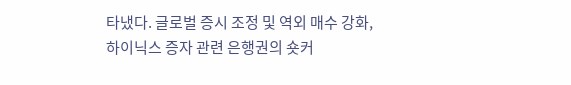타냈다. 글로벌 증시 조정 및 역외 매수 강화, 하이닉스 증자 관련 은행권의 숏커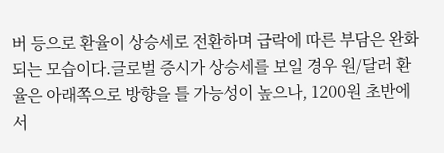버 등으로 환율이 상승세로 전환하며 급락에 따른 부담은 완화되는 모습이다.글로벌 증시가 상승세를 보일 경우 원/달러 환율은 아래쪽으로 방향을 틀 가능성이 높으나, 1200원 초반에서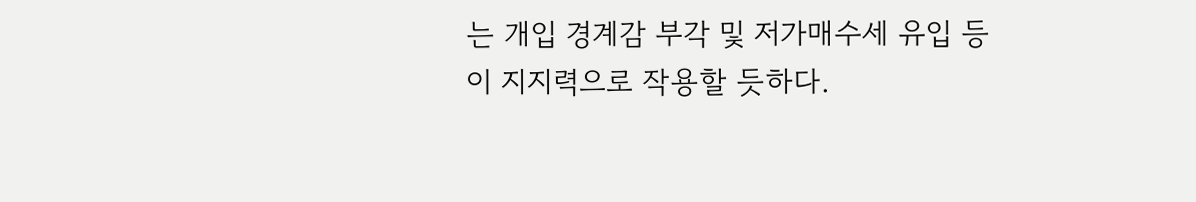는 개입 경계감 부각 및 저가매수세 유입 등이 지지력으로 작용할 듯하다.